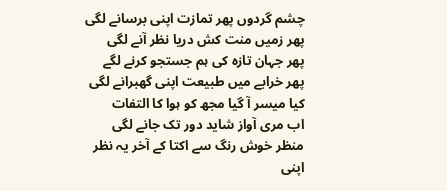چشم گردوں پھر تمازت اپنی برسانے لگی
پھر زمیں منت کش دریا نظر آنے لگی
پھر جہان تازہ کی ہم جستجو کرنے لگے
پھر خرابے میں طبیعت اپنی گھبرانے لگی
کیا میسر آ گیا مجھ کو ہوا کا التفات
اب مری آواز شاید دور تک جانے لگی
منظر خوش رنگ سے اکتا کے آخر یہ نظر
اپنی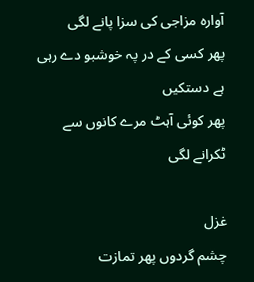آوارہ مزاجی کی سزا پانے لگی
پھر کسی کے در پہ خوشبو دے رہی ہے دستکیں
پھر کوئی آہٹ مرے کانوں سے ٹکرانے لگی

غزل
چشم گردوں پھر تمازت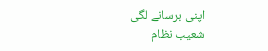اپنی برسانے لگی
شعیب نظام